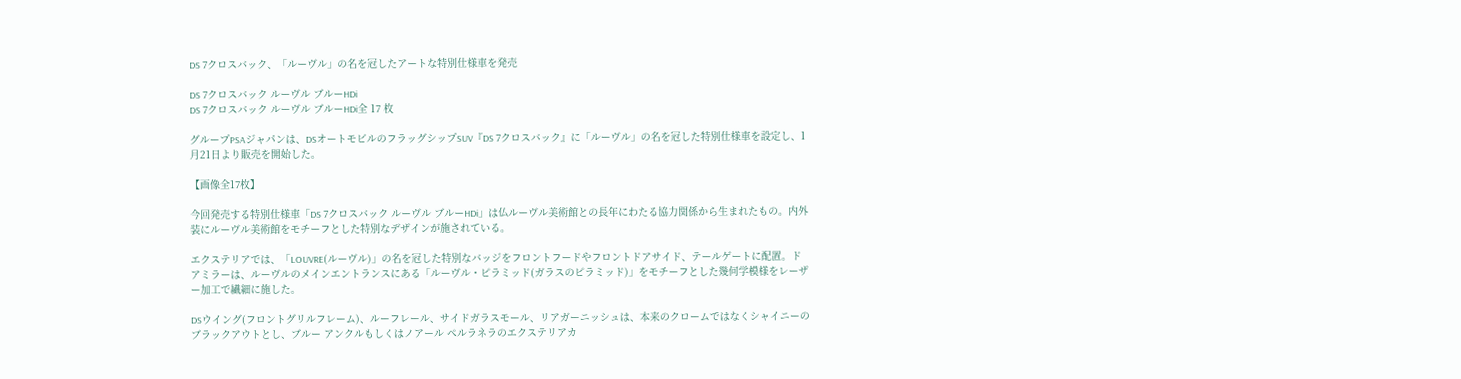DS 7クロスバック、「ルーヴル」の名を冠したアートな特別仕様車を発売

DS 7クロスバック ルーヴル ブルーHDi
DS 7クロスバック ルーヴル ブルーHDi全 17 枚

グループPSAジャパンは、DSオートモビルのフラッグシップSUV『DS 7クロスバック』に「ルーヴル」の名を冠した特別仕様車を設定し、1月21日より販売を開始した。

【画像全17枚】

今回発売する特別仕様車「DS 7クロスバック ルーヴル ブルーHDi」は仏ルーヴル美術館との長年にわたる協力関係から生まれたもの。内外装にルーヴル美術館をモチーフとした特別なデザインが施されている。

エクステリアでは、「LOUVRE(ルーヴル)」の名を冠した特別なバッジをフロントフードやフロントドアサイド、テールゲートに配置。ドアミラーは、ルーヴルのメインエントランスにある「ルーヴル・ピラミッド(ガラスのピラミッド)」をモチーフとした幾何学模様をレーザー加工で繊細に施した。

DSウイング(フロントグリルフレーム)、ルーフレール、サイドガラスモール、リアガーニッシュは、本来のクロームではなくシャイニーのブラックアウトとし、ブルー アンクルもしくはノアール ペルラネラのエクステリアカ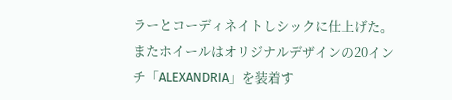ラーとコーディネイトしシックに仕上げた。またホイールはオリジナルデザインの20インチ「ALEXANDRIA」を装着す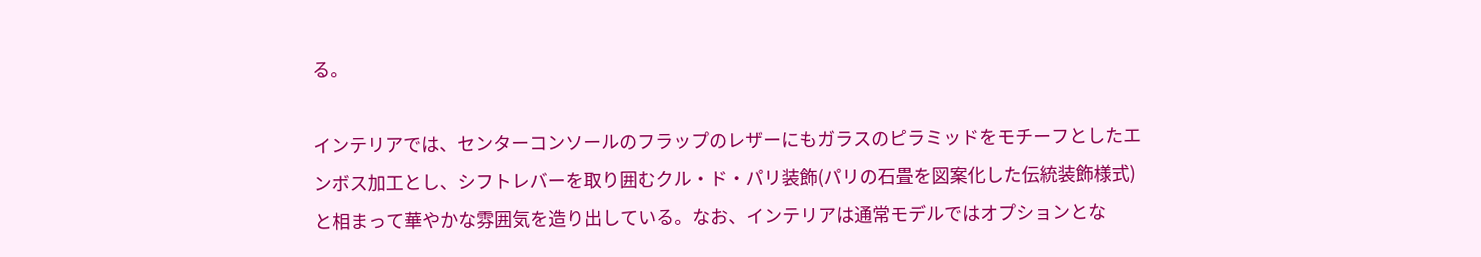る。

インテリアでは、センターコンソールのフラップのレザーにもガラスのピラミッドをモチーフとしたエンボス加工とし、シフトレバーを取り囲むクル・ド・パリ装飾(パリの石畳を図案化した伝統装飾様式)と相まって華やかな雰囲気を造り出している。なお、インテリアは通常モデルではオプションとな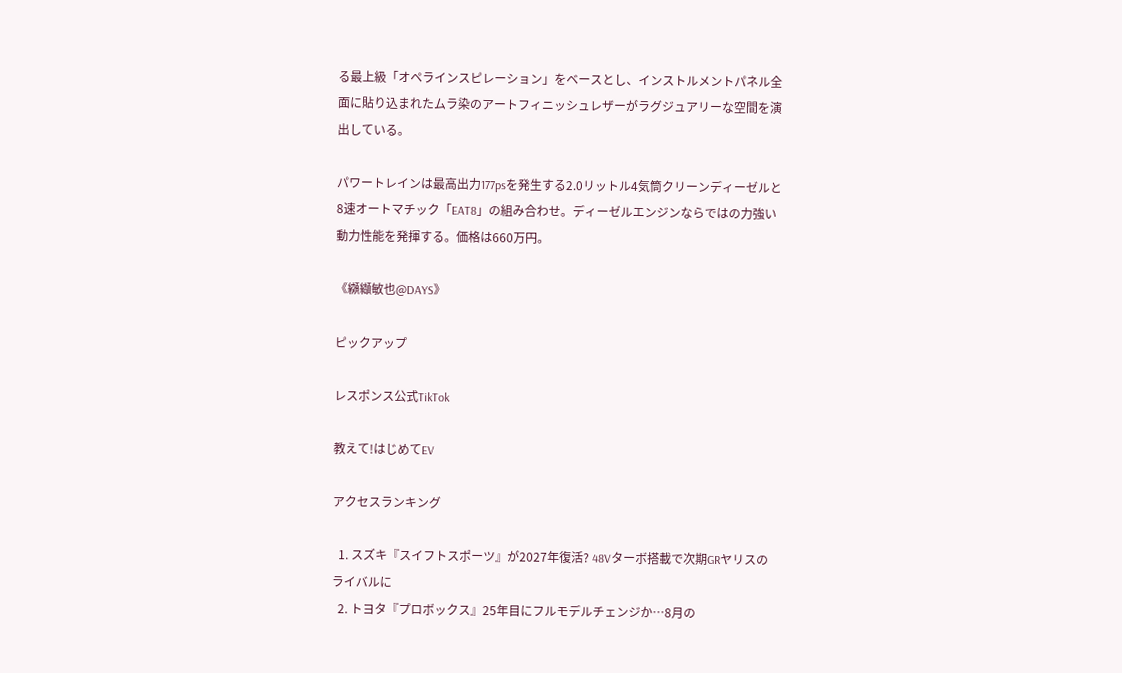る最上級「オペラインスピレーション」をベースとし、インストルメントパネル全面に貼り込まれたムラ染のアートフィニッシュレザーがラグジュアリーな空間を演出している。

パワートレインは最高出力177psを発生する2.0リットル4気筒クリーンディーゼルと8速オートマチック「EAT8」の組み合わせ。ディーゼルエンジンならではの力強い動力性能を発揮する。価格は660万円。

《纐纈敏也@DAYS》

ピックアップ

レスポンス公式TikTok

教えて!はじめてEV

アクセスランキング

  1. スズキ『スイフトスポーツ』が2027年復活? 48Vターボ搭載で次期GRヤリスのライバルに
  2. トヨタ『プロボックス』25年目にフルモデルチェンジか…8月の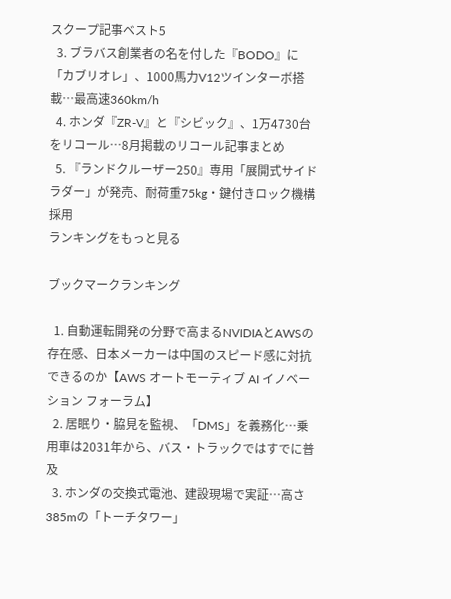スクープ記事ベスト5
  3. ブラバス創業者の名を付した『BODO』に「カブリオレ」、1000馬力V12ツインターボ搭載…最高速360km/h
  4. ホンダ『ZR-V』と『シビック』、1万4730台をリコール…8月掲載のリコール記事まとめ
  5. 『ランドクルーザー250』専用「展開式サイドラダー」が発売、耐荷重75kg・鍵付きロック機構採用
ランキングをもっと見る

ブックマークランキング

  1. 自動運転開発の分野で高まるNVIDIAとAWSの存在感、日本メーカーは中国のスピード感に対抗できるのか【AWS オートモーティブ AI イノベーション フォーラム】
  2. 居眠り・脇見を監視、「DMS」を義務化…乗用車は2031年から、バス・トラックではすでに普及
  3. ホンダの交換式電池、建設現場で実証…高さ385mの「トーチタワー」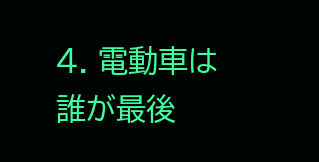4. 電動車は誰が最後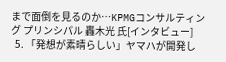まで面倒を見るのか…KPMGコンサルティング プリンシパル 轟木光 氏[インタビュー]
  5. 「発想が素晴らしい」ヤマハが開発し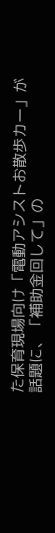た保育現場向け「電動アシストお散歩カー」が話題に、「補助金回して」の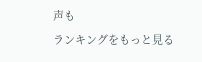声も
ランキングをもっと見る